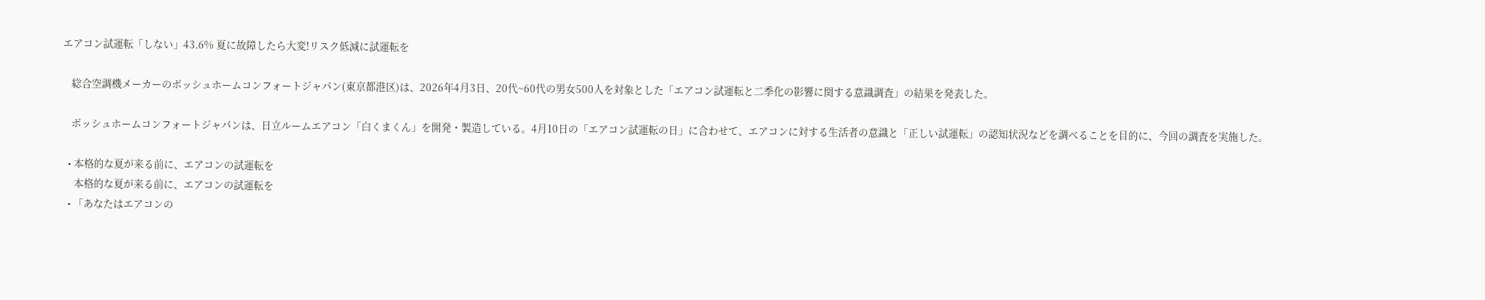エアコン試運転「しない」43.6% 夏に故障したら大変!リスク低減に試運転を

   総合空調機メーカーのボッシュホームコンフォートジャパン(東京都港区)は、2026年4月3日、20代~60代の男女500人を対象とした「エアコン試運転と二季化の影響に関する意識調査」の結果を発表した。

   ボッシュホームコンフォートジャパンは、日立ルームエアコン「白くまくん」を開発・製造している。4月10日の「エアコン試運転の日」に合わせて、エアコンに対する生活者の意識と「正しい試運転」の認知状況などを調べることを目的に、今回の調査を実施した。

  • 本格的な夏が来る前に、エアコンの試運転を
    本格的な夏が来る前に、エアコンの試運転を
  • 「あなたはエアコンの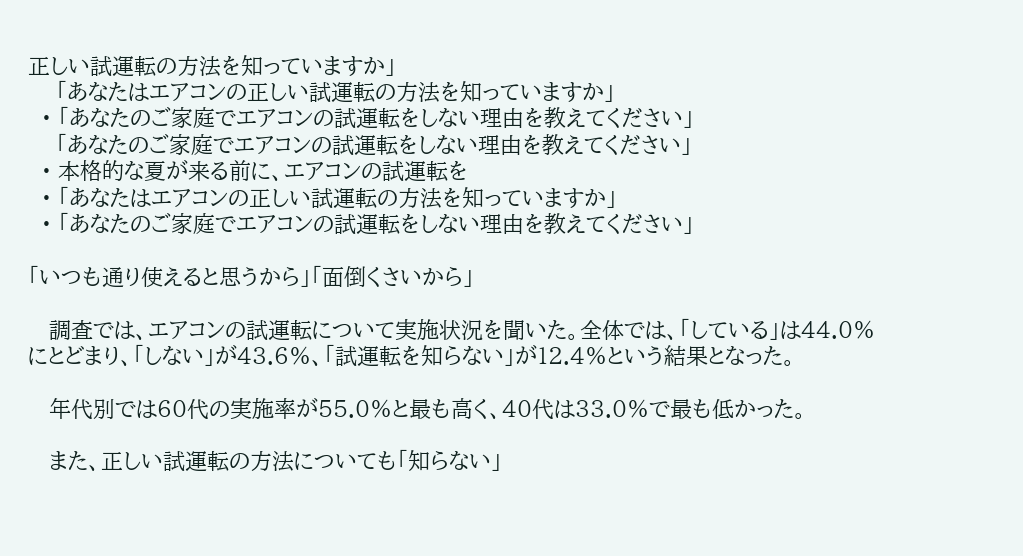正しい試運転の方法を知っていますか」
    「あなたはエアコンの正しい試運転の方法を知っていますか」
  • 「あなたのご家庭でエアコンの試運転をしない理由を教えてください」
    「あなたのご家庭でエアコンの試運転をしない理由を教えてください」
  • 本格的な夏が来る前に、エアコンの試運転を
  • 「あなたはエアコンの正しい試運転の方法を知っていますか」
  • 「あなたのご家庭でエアコンの試運転をしない理由を教えてください」

「いつも通り使えると思うから」「面倒くさいから」

   調査では、エアコンの試運転について実施状況を聞いた。全体では、「している」は44.0%にとどまり、「しない」が43.6%、「試運転を知らない」が12.4%という結果となった。

   年代別では60代の実施率が55.0%と最も高く、40代は33.0%で最も低かった。

   また、正しい試運転の方法についても「知らない」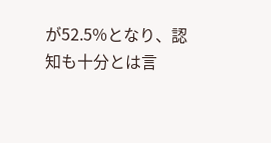が52.5%となり、認知も十分とは言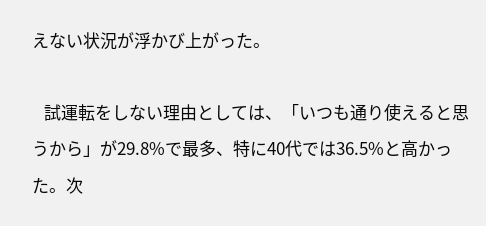えない状況が浮かび上がった。

   試運転をしない理由としては、「いつも通り使えると思うから」が29.8%で最多、特に40代では36.5%と高かった。次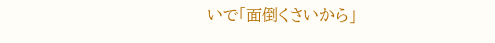いで「面倒くさいから」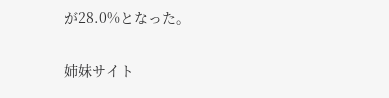が28.0%となった。

姉妹サイト